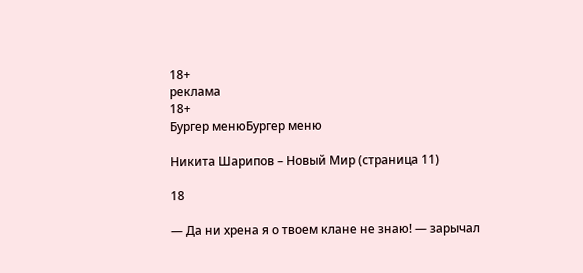18+
реклама
18+
Бургер менюБургер меню

Никита Шарипов – Новый Мир (страница 11)

18

— Да ни хрена я о твоем клане не знаю! — зарычал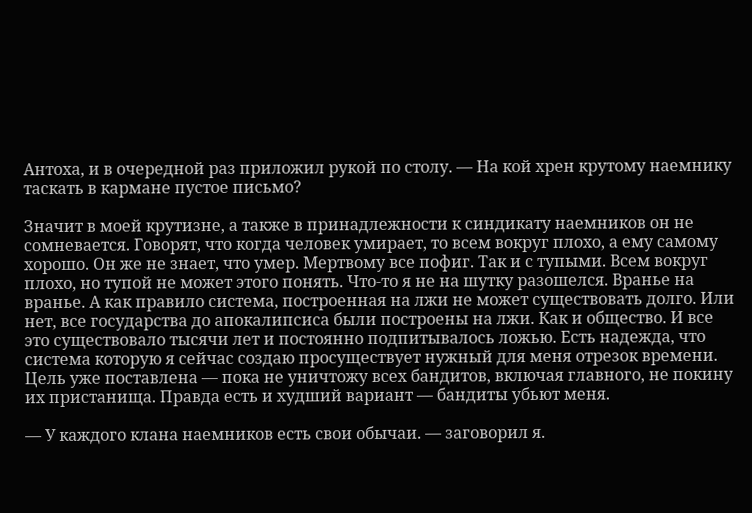Антоха, и в очередной раз приложил рукой по столу. — На кой хрен крутому наемнику таскать в кармане пустое письмо?

Значит в моей крутизне, а также в принадлежности к синдикату наемников он не сомневается. Говорят, что когда человек умирает, то всем вокруг плохо, а ему самому хорошо. Он же не знает, что умер. Мертвому все пофиг. Так и с тупыми. Всем вокруг плохо, но тупой не может этого понять. Что-то я не на шутку разошелся. Вранье на вранье. А как правило система, построенная на лжи не может существовать долго. Или нет, все государства до апокалипсиса были построены на лжи. Как и общество. И все это существовало тысячи лет и постоянно подпитывалось ложью. Есть надежда, что система которую я сейчас создаю просуществует нужный для меня отрезок времени. Цель уже поставлена — пока не уничтожу всех бандитов, включая главного, не покину их пристанища. Правда есть и худший вариант — бандиты убьют меня.

— У каждого клана наемников есть свои обычаи. — заговорил я.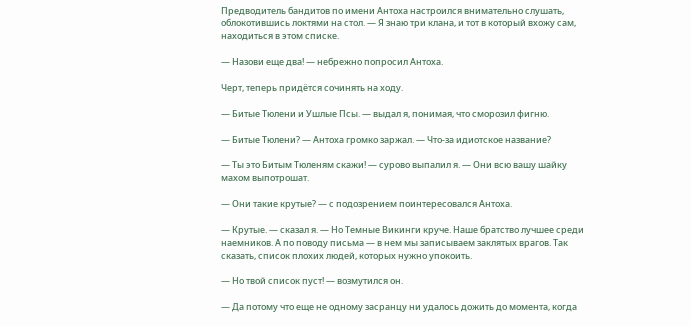Предводитель бандитов по имени Антоха настроился внимательно слушать, облокотившись локтями на стол. — Я знаю три клана, и тот в который вхожу сам, находиться в этом списке.

— Назови еще два! — небрежно попросил Антоха.

Черт, теперь придётся сочинять на ходу.

— Битые Тюлени и Ушлые Псы. — выдал я, понимая, что сморозил фигню.

— Битые Тюлени? — Антоха громко заржал. — Что-за идиотское название?

— Ты это Битым Тюленям скажи! — сурово выпалил я. — Они всю вашу шайку махом выпотрошат.

— Они такие крутые? — с подозрением поинтересовался Антоха.

— Крутые. — сказал я. — Но Темные Викинги круче. Наше братство лучшее среди наемников. А по поводу письма — в нем мы записываем заклятых врагов. Так сказать, список плохих людей, которых нужно упокоить.

— Но твой список пуст! — возмутился он.

— Да потому что еще не одному засранцу ни удалось дожить до момента, когда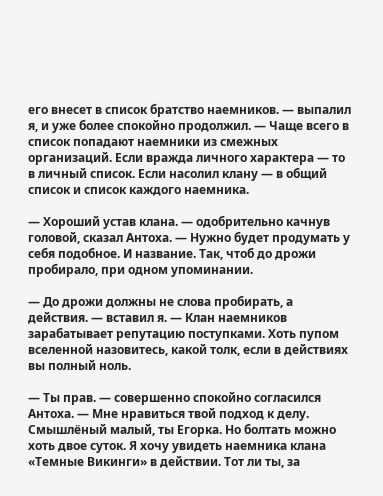его внесет в список братство наемников. — выпалил я, и уже более спокойно продолжил. — Чаще всего в список попадают наемники из смежных организаций. Если вражда личного характера — то в личный список. Если насолил клану — в общий список и список каждого наемника.

— Хороший устав клана. — одобрительно качнув головой, сказал Антоха. — Нужно будет продумать у себя подобное. И название. Так, чтоб до дрожи пробирало, при одном упоминании.

— До дрожи должны не слова пробирать, а действия. — вставил я. — Клан наемников зарабатывает репутацию поступками. Хоть пупом вселенной назовитесь, какой толк, если в действиях вы полный ноль.

— Ты прав. — совершенно спокойно согласился Антоха. — Мне нравиться твой подход к делу. Смышлёный малый, ты Егорка. Но болтать можно хоть двое суток. Я хочу увидеть наемника клана «Темные Викинги» в действии. Тот ли ты, за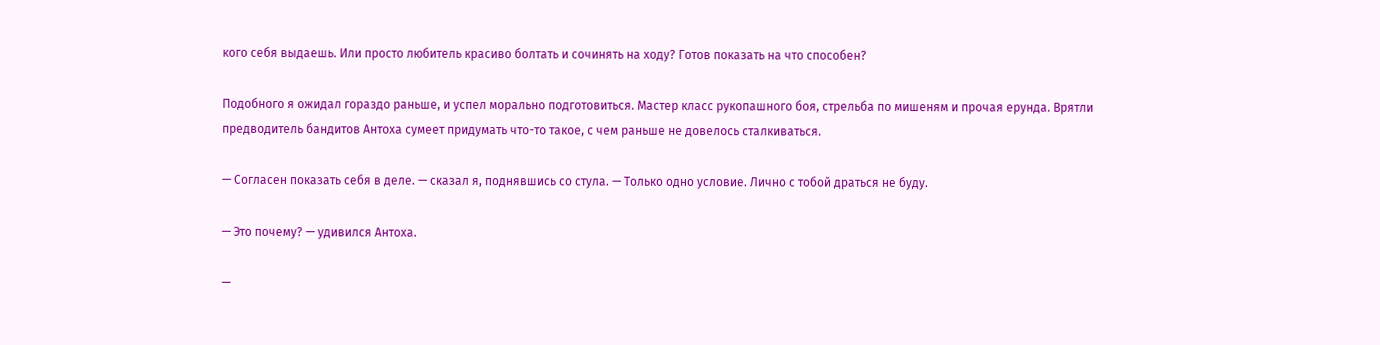кого себя выдаешь. Или просто любитель красиво болтать и сочинять на ходу? Готов показать на что способен?

Подобного я ожидал гораздо раньше, и успел морально подготовиться. Мастер класс рукопашного боя, стрельба по мишеням и прочая ерунда. Врятли предводитель бандитов Антоха сумеет придумать что-то такое, с чем раньше не довелось сталкиваться.

— Согласен показать себя в деле. — сказал я, поднявшись со стула. — Только одно условие. Лично с тобой драться не буду.

— Это почему? — удивился Антоха.

—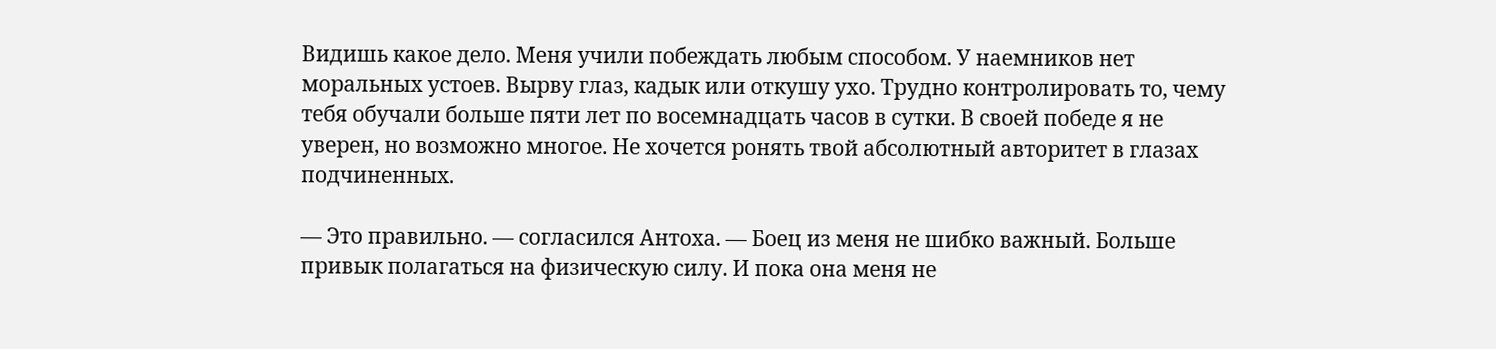Видишь какое дело. Меня учили побеждать любым способом. У наемников нет моральных устоев. Вырву глаз, кадык или откушу ухо. Трудно контролировать то, чему тебя обучали больше пяти лет по восемнадцать часов в сутки. В своей победе я не уверен, но возможно многое. Не хочется ронять твой абсолютный авторитет в глазах подчиненных.

— Это правильно. — согласился Антоха. — Боец из меня не шибко важный. Больше привык полагаться на физическую силу. И пока она меня не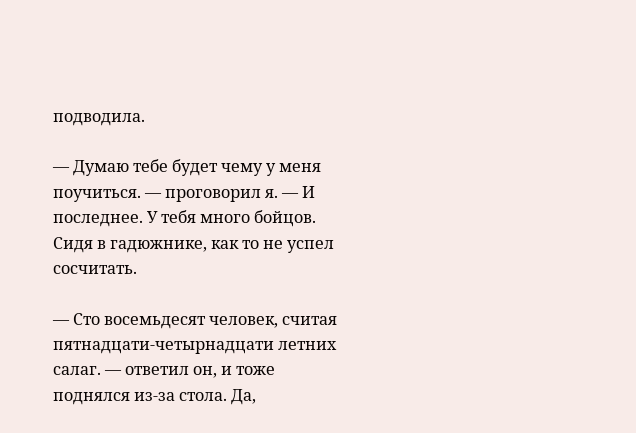подводила.

— Думаю тебе будет чему у меня поучиться. — проговорил я. — И последнее. У тебя много бойцов. Сидя в гадюжнике, как то не успел сосчитать.

— Сто восемьдесят человек, считая пятнадцати-четырнадцати летних салаг. — ответил он, и тоже поднялся из-за стола. Да,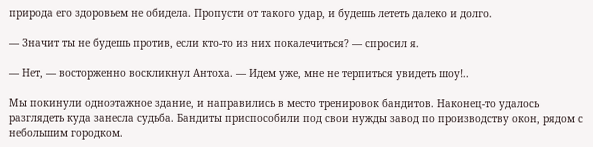природа его здоровьем не обидела. Пропусти от такого удар, и будешь лететь далеко и долго.

— Значит ты не будешь против, если кто-то из них покалечиться? — спросил я.

— Нет, — восторженно воскликнул Антоха. — Идем уже, мне не терпиться увидеть шоу!..

Мы покинули одноэтажное здание, и направились в место тренировок бандитов. Наконец-то удалось разглядеть куда занесла судьба. Бандиты приспособили под свои нужды завод по производству окон, рядом с небольшим городком.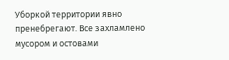Уборкой территории явно пренебрегают. Все захламлено мусором и остовами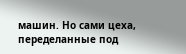машин. Но сами цеха, переделанные под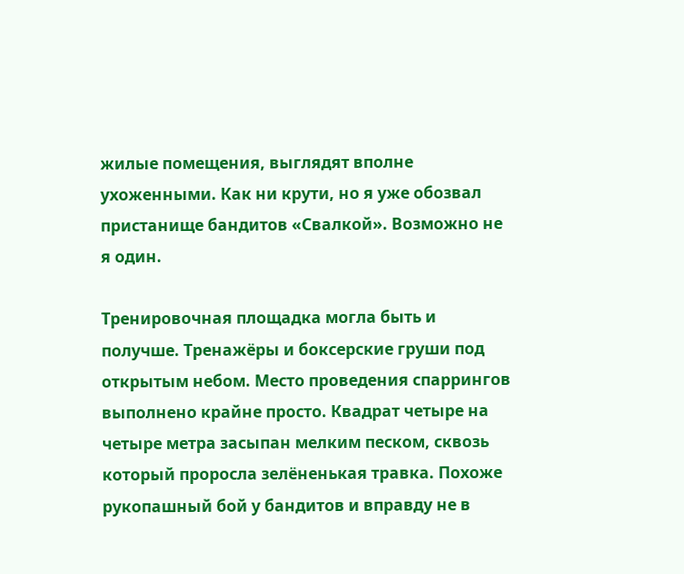жилые помещения, выглядят вполне ухоженными. Как ни крути, но я уже обозвал пристанище бандитов «Свалкой». Возможно не я один.

Тренировочная площадка могла быть и получше. Тренажёры и боксерские груши под открытым небом. Место проведения спаррингов выполнено крайне просто. Квадрат четыре на четыре метра засыпан мелким песком, сквозь который проросла зелёненькая травка. Похоже рукопашный бой у бандитов и вправду не в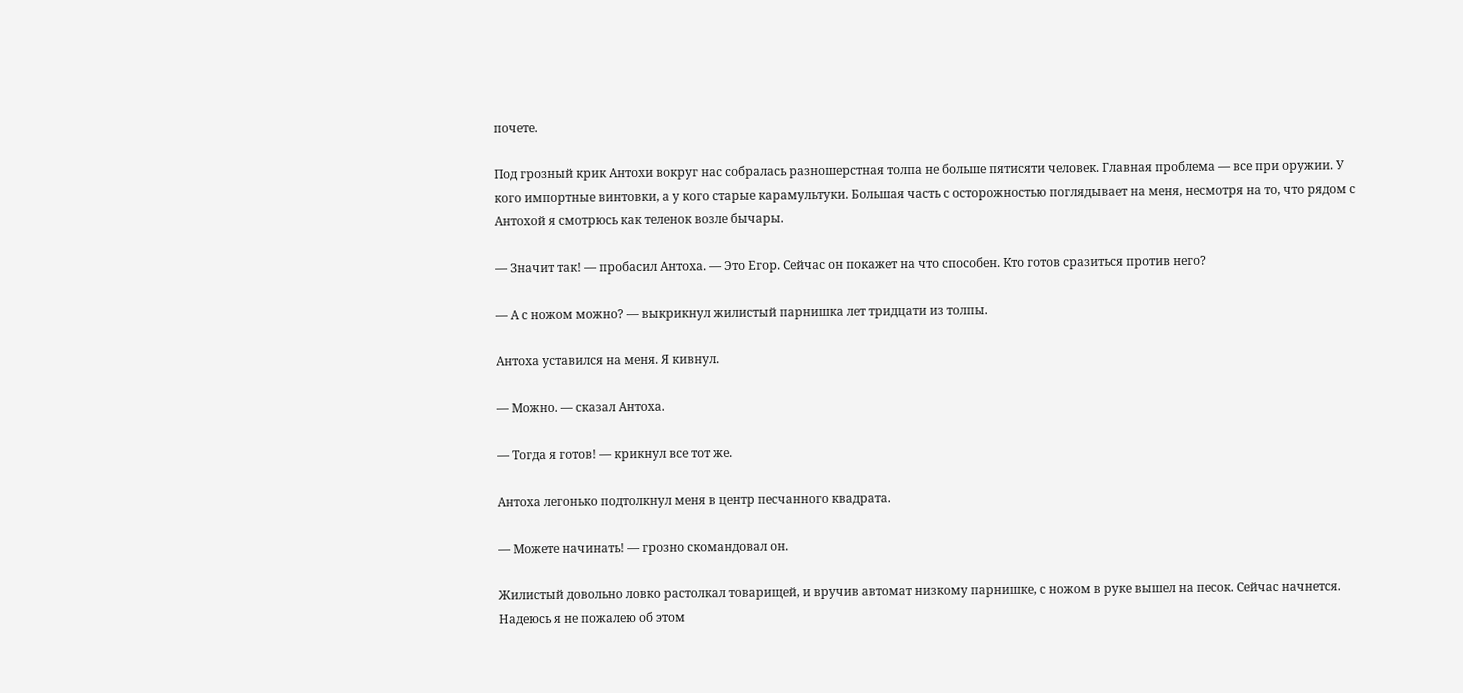почете.

Под грозный крик Антохи вокруг нас собралась разношерстная толпа не больше пятисяти человек. Главная проблема — все при оружии. У кого импортные винтовки, а у кого старые карамультуки. Большая часть с осторожностью поглядывает на меня, несмотря на то, что рядом с Антохой я смотрюсь как теленок возле бычары.

— Значит так! — пробасил Антоха. — Это Егор. Сейчас он покажет на что способен. Кто готов сразиться против него?

— А с ножом можно? — выкрикнул жилистый парнишка лет тридцати из толпы.

Антоха уставился на меня. Я кивнул.

— Можно. — сказал Антоха.

— Тогда я готов! — крикнул все тот же.

Антоха легонько подтолкнул меня в центр песчанного квадрата.

— Можете начинать! — грозно скомандовал он.

Жилистый довольно ловко растолкал товарищей, и вручив автомат низкому парнишке, с ножом в руке вышел на песок. Сейчас начнется. Надеюсь я не пожалею об этом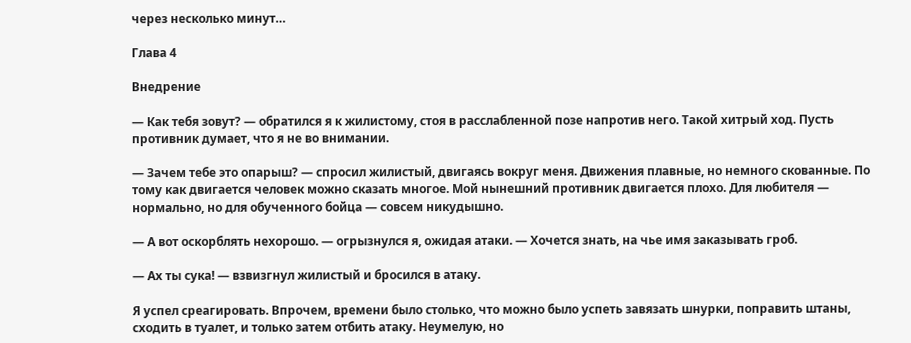через несколько минут…

Глава 4

Внедрение

— Как тебя зовут? — обратился я к жилистому, стоя в расслабленной позе напротив него. Такой хитрый ход. Пусть противник думает, что я не во внимании.

— Зачем тебе это опарыш? — спросил жилистый, двигаясь вокруг меня. Движения плавные, но немного скованные. По тому как двигается человек можно сказать многое. Мой нынешний противник двигается плохо. Для любителя — нормально, но для обученного бойца — совсем никудышно.

— А вот оскорблять нехорошо. — огрызнулся я, ожидая атаки. — Хочется знать, на чье имя заказывать гроб.

— Ах ты сука! — взвизгнул жилистый и бросился в атаку.

Я успел среагировать. Впрочем, времени было столько, что можно было успеть завязать шнурки, поправить штаны, сходить в туалет, и только затем отбить атаку. Неумелую, но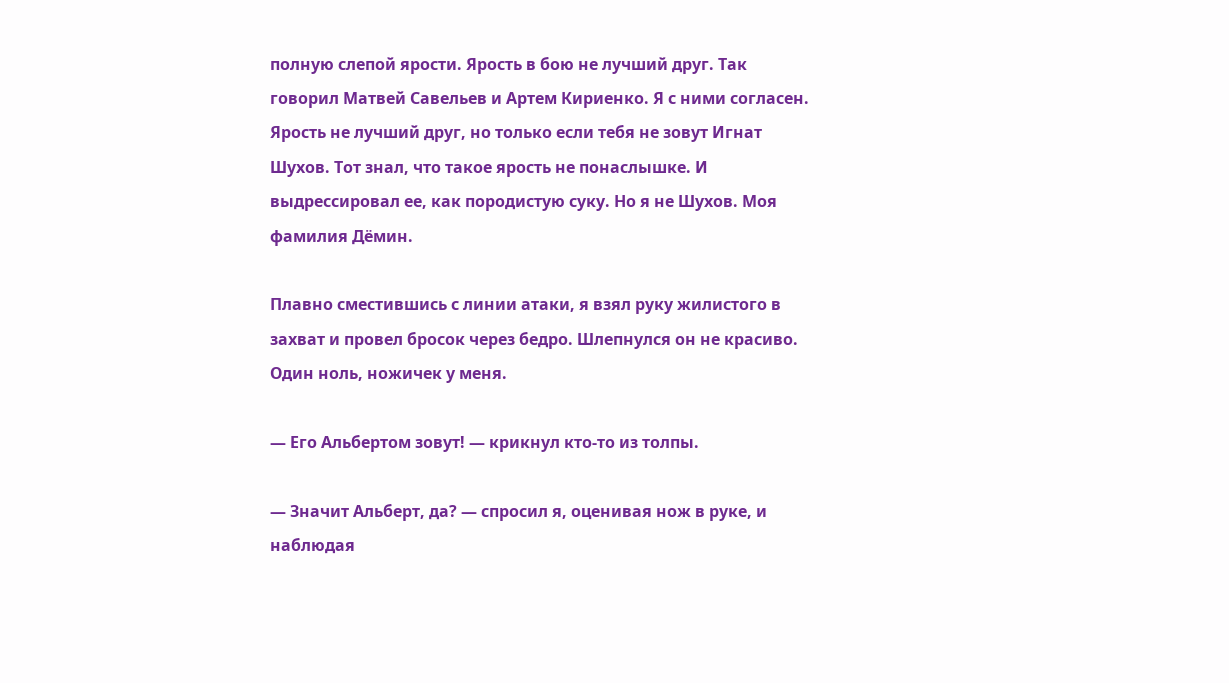полную слепой ярости. Ярость в бою не лучший друг. Так говорил Матвей Савельев и Артем Кириенко. Я с ними согласен. Ярость не лучший друг, но только если тебя не зовут Игнат Шухов. Тот знал, что такое ярость не понаслышке. И выдрессировал ее, как породистую суку. Но я не Шухов. Моя фамилия Дёмин.

Плавно сместившись с линии атаки, я взял руку жилистого в захват и провел бросок через бедро. Шлепнулся он не красиво. Один ноль, ножичек у меня.

— Его Альбертом зовут! — крикнул кто-то из толпы.

— Значит Альберт, да? — спросил я, оценивая нож в руке, и наблюдая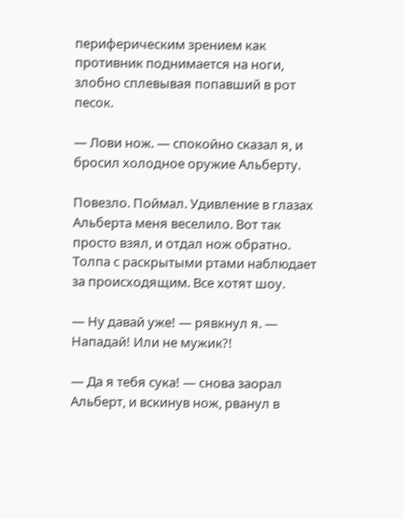периферическим зрением как противник поднимается на ноги, злобно сплевывая попавший в рот песок.

— Лови нож. — спокойно сказал я, и бросил холодное оружие Альберту.

Повезло. Поймал. Удивление в глазах Альберта меня веселило. Вот так просто взял, и отдал нож обратно. Толпа с раскрытыми ртами наблюдает за происходящим. Все хотят шоу.

— Ну давай уже! — рявкнул я. — Нападай! Или не мужик?!

— Да я тебя сука! — снова заорал Альберт, и вскинув нож, рванул в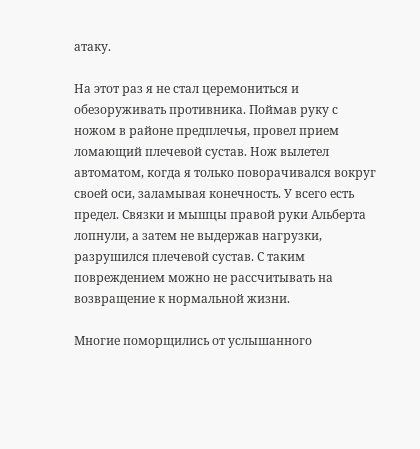атаку.

На этот раз я не стал церемониться и обезоруживать противника. Поймав руку с ножом в районе предплечья, провел прием ломающий плечевой сустав. Нож вылетел автоматом, когда я только поворачивался вокруг своей оси, заламывая конечность. У всего есть предел. Связки и мышцы правой руки Альберта лопнули, а затем не выдержав нагрузки, разрушился плечевой сустав. С таким повреждением можно не рассчитывать на возвращение к нормальной жизни.

Многие поморщились от услышанного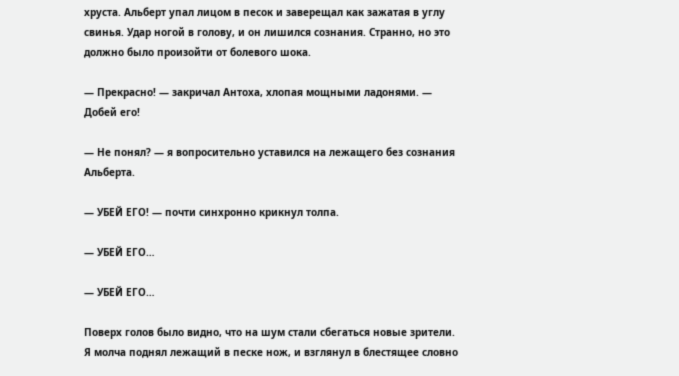хруста. Альберт упал лицом в песок и заверещал как зажатая в углу свинья. Удар ногой в голову, и он лишился сознания. Странно, но это должно было произойти от болевого шока.

— Прекрасно! — закричал Антоха, хлопая мощными ладонями. — Добей его!

— Не понял? — я вопросительно уставился на лежащего без сознания Альберта.

— УБЕЙ ЕГО! — почти синхронно крикнул толпа.

— УБЕЙ ЕГО…

— УБЕЙ ЕГО…

Поверх голов было видно, что на шум стали сбегаться новые зрители. Я молча поднял лежащий в песке нож, и взглянул в блестящее словно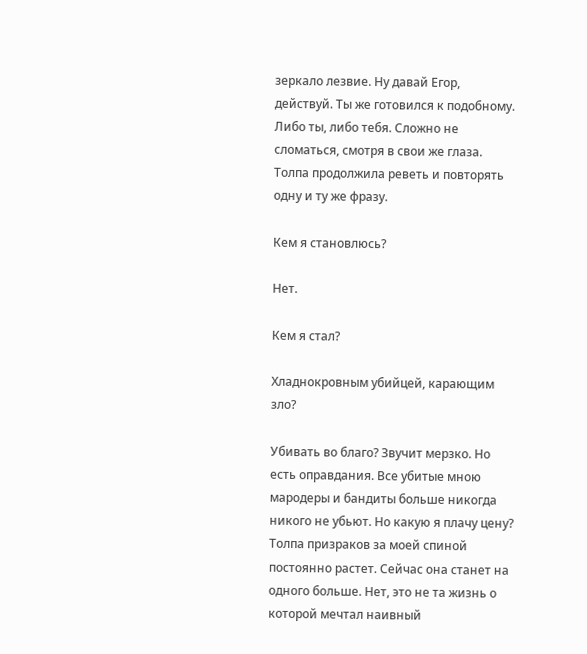зеркало лезвие. Ну давай Егор, действуй. Ты же готовился к подобному. Либо ты, либо тебя. Сложно не сломаться, смотря в свои же глаза. Толпа продолжила реветь и повторять одну и ту же фразу.

Кем я становлюсь?

Нет.

Кем я стал?

Хладнокровным убийцей, карающим зло?

Убивать во благо? Звучит мерзко. Но есть оправдания. Все убитые мною мародеры и бандиты больше никогда никого не убьют. Но какую я плачу цену? Толпа призраков за моей спиной постоянно растет. Сейчас она станет на одного больше. Нет, это не та жизнь о которой мечтал наивный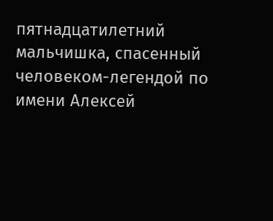пятнадцатилетний мальчишка, спасенный человеком-легендой по имени Алексей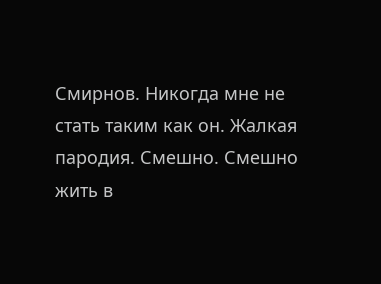Смирнов. Никогда мне не стать таким как он. Жалкая пародия. Смешно. Смешно жить в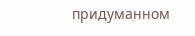придуманном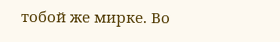тобой же мирке. Во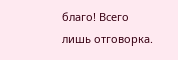благо! Всего лишь отговорка.